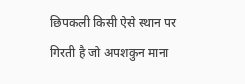छिपकली किसी ऐसे स्थान पर गिरती है जो अपशकुन माना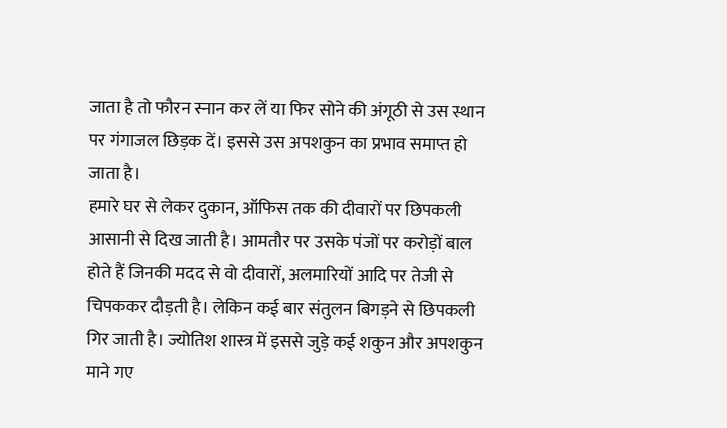जाता है तो फौरन स्नान कर लें या फिर सोने की अंगूठी से उस स्थान पर गंगाजल छिड़क दें। इससे उस अपशकुन का प्रभाव समाप्त हो जाता है।
हमारे घर से लेकर दुकान, ऑफिस तक की दीवारों पर छिपकली आसानी से दिख जाती है। आमतौर पर उसके पंजों पर करोड़ों बाल होते हैं जिनकी मदद से वो दीवारों, अलमारियों आदि पर तेजी से चिपककर दौड़ती है। लेकिन कई बार संतुलन बिगड़ने से छिपकली गिर जाती है। ज्योतिश शास्त्र में इससे जुड़े कई शकुन और अपशकुन माने गए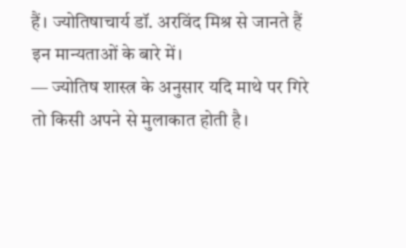हैं। ज्योतिषाचार्य डॉ. अरविंद मिश्र से जानते हैं इन मान्यताओं के बारे में।
— ज्योतिष शास्त्र के अनुसार यदि माथे पर गिरे तो किसी अपने से मुलाकात होती है।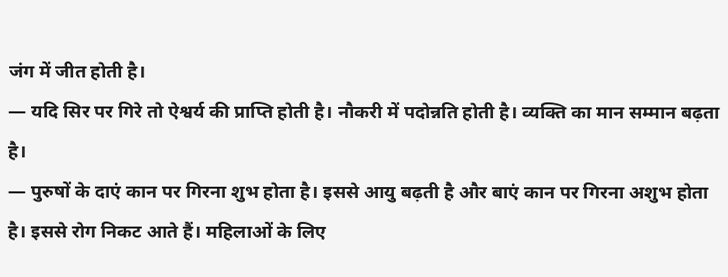जंग में जीत होती है।
— यदि सिर पर गिरे तो ऐश्वर्य की प्राप्ति होती है। नौकरी में पदोन्नति होती है। व्यक्ति का मान सम्मान बढ़ता है।
— पुरुषों के दाएं कान पर गिरना शुभ होता है। इससे आयु बढ़ती है और बाएं कान पर गिरना अशुभ होता है। इससे रोग निकट आते हैं। महिलाओं के लिए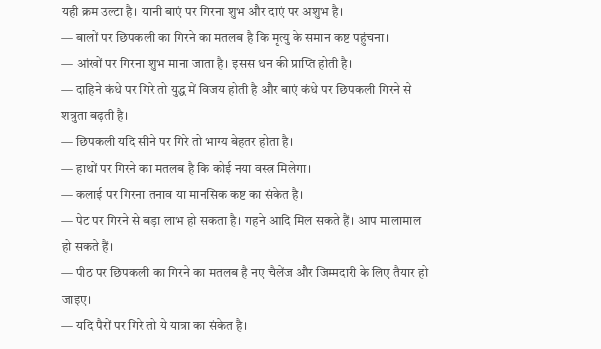यही क्रम उल्टा है। यानी बाएं पर गिरना शुभ और दाएं पर अशुभ है।
— बालों पर छिपकली का गिरने का मतलब है कि मृत्यु के समान कष्ट पहुंचना।
— आंखों पर गिरना शुभ माना जाता है। इसस धन की प्राप्ति होती है।
— दाहिने कंधे पर गिरे तो युद्ध में विजय होती है और बाएं कंधे पर छिपकली गिरने से शत्रुता बढ़ती है।
— छिपकली यदि सीने पर गिरे तो भाग्य बेहतर होता है।
— हाथों पर गिरने का मतलब है कि कोई नया वस्त्र मिलेगा।
— कलाई पर गिरना तनाव या मानसिक कष्ट का संकेत है।
— पेट पर गिरने से बड़ा लाभ हो सकता है। गहने आदि मिल सकते हैं। आप मालामाल हो सकते हैं।
— पीठ पर छिपकली का गिरने का मतलब है नए चैलेंज और जिम्मदारी के लिए तैयार हो जाइए।
— यदि पैरों पर गिरे तो ये यात्रा का संकेत है।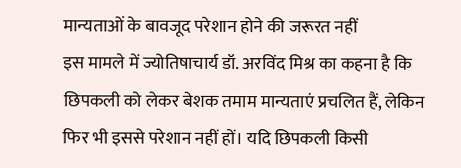मान्यताओं के बावजूद परेशान होने की जरूरत नहीं
इस मामले में ज्योतिषाचार्य डॉ. अरविंद मिश्र का कहना है कि छिपकली को लेकर बेशक तमाम मान्यताएं प्रचलित हैं, लेकिन फिर भी इससे परेशान नहीं हों। यदि छिपकली किसी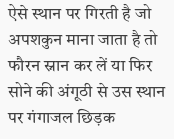ऐसे स्थान पर गिरती है जो अपशकुन माना जाता है तो फौरन स्नान कर लें या फिर सोने की अंगूठी से उस स्थान पर गंगाजल छिड़क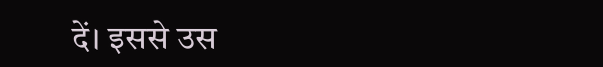दें। इससे उस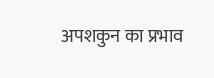अपशकुन का प्रभाव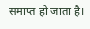समाप्त हो जाता है।